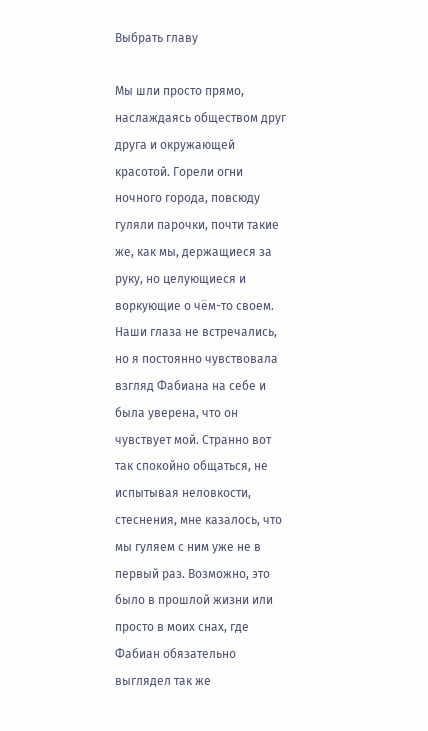Выбрать главу

Мы шли просто прямо, наслаждаясь обществом друг друга и окружающей красотой. Горели огни ночного города, повсюду гуляли парочки, почти такие же, как мы, держащиеся за руку, но целующиеся и воркующие о чём-то своем. Наши глаза не встречались, но я постоянно чувствовала взгляд Фабиана на себе и была уверена, что он чувствует мой. Странно вот так спокойно общаться, не испытывая неловкости, стеснения, мне казалось, что мы гуляем с ним уже не в первый раз. Возможно, это было в прошлой жизни или просто в моих снах, где Фабиан обязательно выглядел так же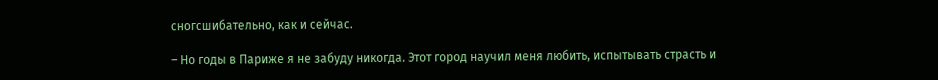сногсшибательно, как и сейчас.

– Но годы в Париже я не забуду никогда. Этот город научил меня любить, испытывать страсть и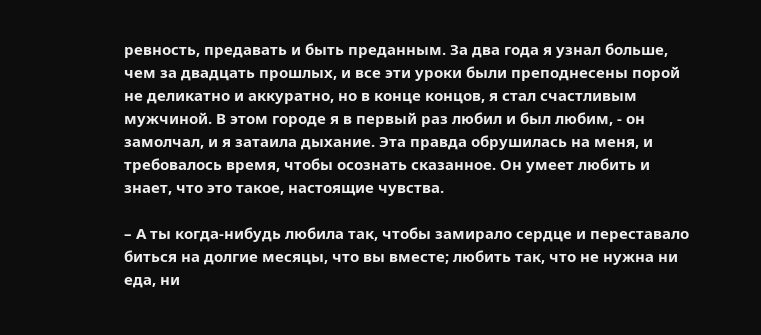ревность, предавать и быть преданным. За два года я узнал больше, чем за двадцать прошлых, и все эти уроки были преподнесены порой не деликатно и аккуратно, но в конце концов, я стал счастливым мужчиной. В этом городе я в первый раз любил и был любим, - он замолчал, и я затаила дыхание. Эта правда обрушилась на меня, и требовалось время, чтобы осознать сказанное. Он умеет любить и знает, что это такое, настоящие чувства.

– А ты когда-нибудь любила так, чтобы замирало сердце и переставало биться на долгие месяцы, что вы вместе; любить так, что не нужна ни еда, ни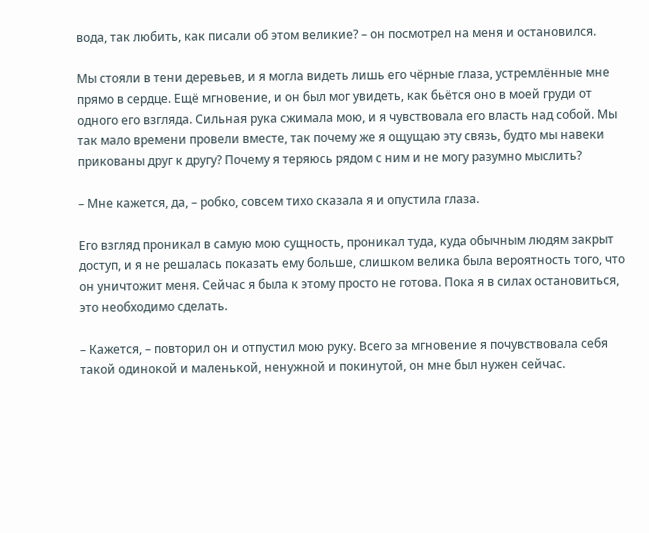вода, так любить, как писали об этом великие? – он посмотрел на меня и остановился.

Мы стояли в тени деревьев, и я могла видеть лишь его чёрные глаза, устремлённые мне прямо в сердце. Ещё мгновение, и он был мог увидеть, как бьётся оно в моей груди от одного его взгляда. Сильная рука сжимала мою, и я чувствовала его власть над собой. Мы так мало времени провели вместе, так почему же я ощущаю эту связь, будто мы навеки прикованы друг к другу? Почему я теряюсь рядом с ним и не могу разумно мыслить?

– Мне кажется, да, – робко, совсем тихо сказала я и опустила глаза.

Его взгляд проникал в самую мою сущность, проникал туда, куда обычным людям закрыт доступ, и я не решалась показать ему больше, слишком велика была вероятность того, что он уничтожит меня. Сейчас я была к этому просто не готова. Пока я в силах остановиться, это необходимо сделать.

– Кажется, – повторил он и отпустил мою руку. Всего за мгновение я почувствовала себя такой одинокой и маленькой, ненужной и покинутой, он мне был нужен сейчас.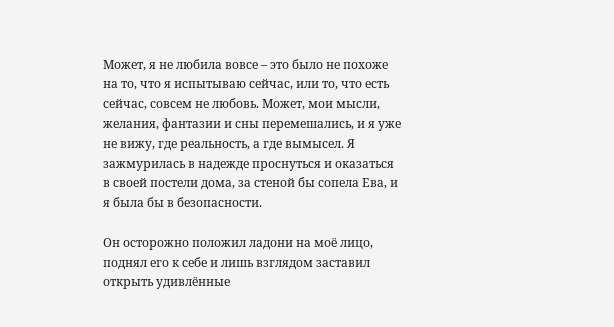Может, я не любила вовсе – это было не похоже на то, что я испытываю сейчас, или то, что есть сейчас, совсем не любовь. Может, мои мысли, желания, фантазии и сны перемешались, и я уже не вижу, где реальность, а где вымысел. Я зажмурилась в надежде проснуться и оказаться в своей постели дома, за стеной бы сопела Ева, и я была бы в безопасности.

Он осторожно положил ладони на моё лицо, поднял его к себе и лишь взглядом заставил открыть удивлённые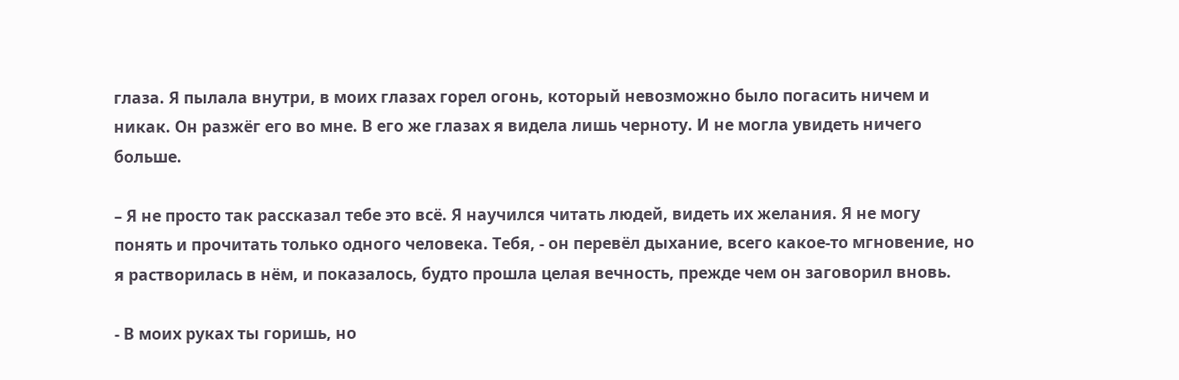глаза. Я пылала внутри, в моих глазах горел огонь, который невозможно было погасить ничем и никак. Он разжёг его во мне. В его же глазах я видела лишь черноту. И не могла увидеть ничего больше.

– Я не просто так рассказал тебе это всё. Я научился читать людей, видеть их желания. Я не могу понять и прочитать только одного человека. Тебя, - он перевёл дыхание, всего какое-то мгновение, но я растворилась в нём, и показалось, будто прошла целая вечность, прежде чем он заговорил вновь.

- В моих руках ты горишь, но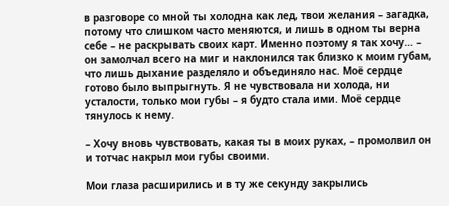в разговоре со мной ты холодна как лед, твои желания – загадка, потому что слишком часто меняются, и лишь в одном ты верна себе – не раскрывать своих карт. Именно поэтому я так хочу… – он замолчал всего на миг и наклонился так близко к моим губам, что лишь дыхание разделяло и объединяло нас. Моё сердце готово было выпрыгнуть. Я не чувствовала ни холода, ни усталости, только мои губы – я будто стала ими. Моё сердце тянулось к нему.

– Хочу вновь чувствовать, какая ты в моих руках, – промолвил он и тотчас накрыл мои губы своими.

Мои глаза расширились и в ту же секунду закрылись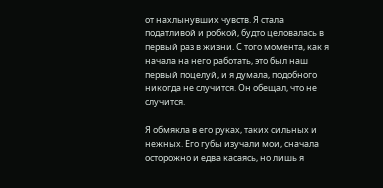от нахлынувших чувств. Я стала податливой и робкой, будто целовалась в первый раз в жизни. С того момента, как я начала на него работать, это был наш первый поцелуй, и я думала, подобного никогда не случится. Он обещал, что не случится.

Я обмякла в его руках, таких сильных и нежных. Его губы изучали мои, сначала осторожно и едва касаясь, но лишь я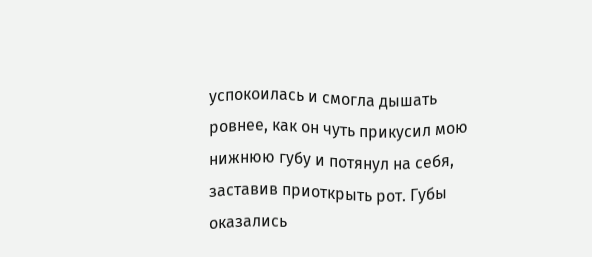успокоилась и смогла дышать ровнее, как он чуть прикусил мою нижнюю губу и потянул на себя, заставив приоткрыть рот. Губы оказались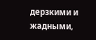дерзкими и жадными,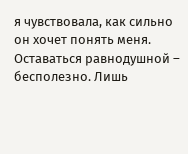я чувствовала, как сильно он хочет понять меня. Оставаться равнодушной – бесполезно. Лишь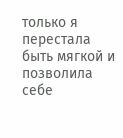только я перестала быть мягкой и позволила себе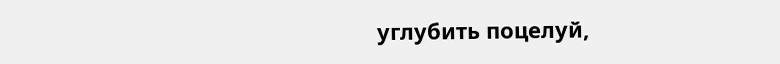углубить поцелуй,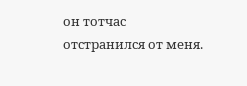он тотчас отстранился от меня.